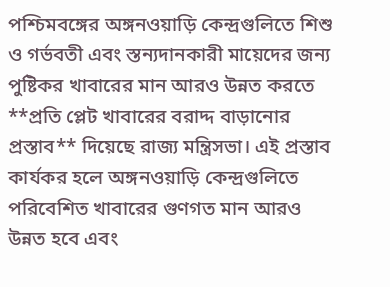পশ্চিমবঙ্গের অঙ্গনওয়াড়ি কেন্দ্রগুলিতে শিশু ও গর্ভবতী এবং স্তন্যদানকারী মায়েদের জন্য পুষ্টিকর খাবারের মান আরও উন্নত করতে **প্রতি প্লেট খাবারের বরাদ্দ বাড়ানোর প্রস্তাব** দিয়েছে রাজ্য মন্ত্রিসভা। এই প্রস্তাব কার্যকর হলে অঙ্গনওয়াড়ি কেন্দ্রগুলিতে পরিবেশিত খাবারের গুণগত মান আরও উন্নত হবে এবং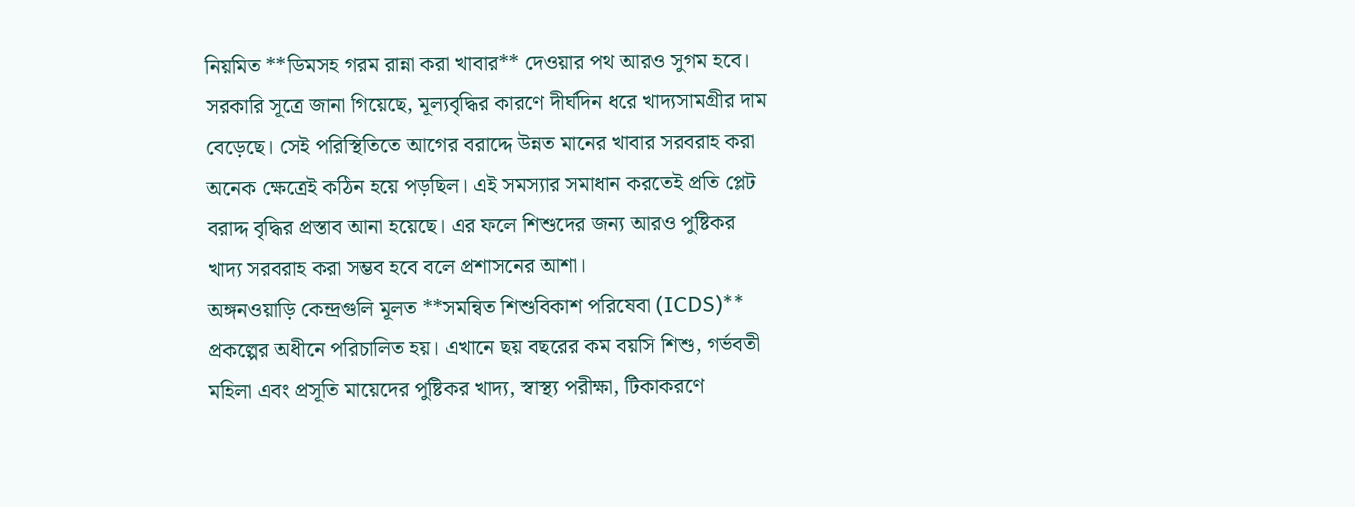নিয়মিত **ডিমসহ গরম রান্না করা খাবার** দেওয়ার পথ আরও সুগম হবে।
সরকারি সূত্রে জানা গিয়েছে, মূল্যবৃদ্ধির কারণে দীর্ঘদিন ধরে খাদ্যসামগ্রীর দাম বেড়েছে। সেই পরিস্থিতিতে আগের বরাদ্দে উন্নত মানের খাবার সরবরাহ করা অনেক ক্ষেত্রেই কঠিন হয়ে পড়ছিল। এই সমস্যার সমাধান করতেই প্রতি প্লেট বরাদ্দ বৃদ্ধির প্রস্তাব আনা হয়েছে। এর ফলে শিশুদের জন্য আরও পুষ্টিকর খাদ্য সরবরাহ করা সম্ভব হবে বলে প্রশাসনের আশা।
অঙ্গনওয়াড়ি কেন্দ্রগুলি মূলত **সমন্বিত শিশুবিকাশ পরিষেবা (ICDS)** প্রকল্পের অধীনে পরিচালিত হয়। এখানে ছয় বছরের কম বয়সি শিশু, গর্ভবতী মহিলা এবং প্রসূতি মায়েদের পুষ্টিকর খাদ্য, স্বাস্থ্য পরীক্ষা, টিকাকরণে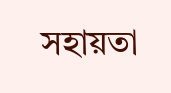সহায়তা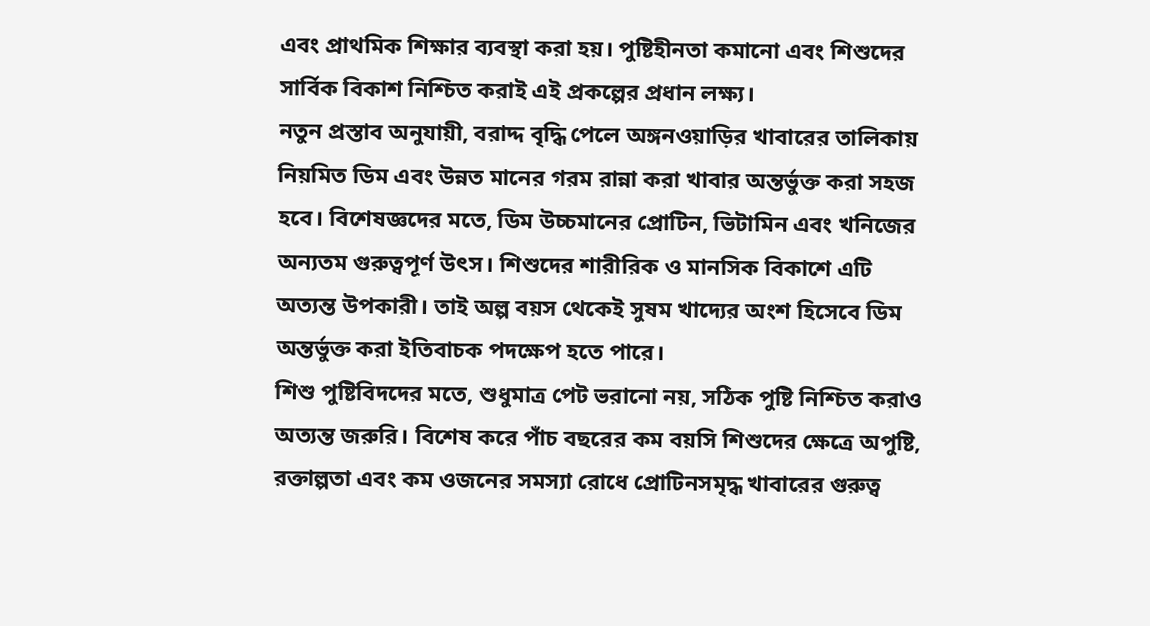এবং প্রাথমিক শিক্ষার ব্যবস্থা করা হয়। পুষ্টিহীনতা কমানো এবং শিশুদের সার্বিক বিকাশ নিশ্চিত করাই এই প্রকল্পের প্রধান লক্ষ্য।
নতুন প্রস্তাব অনুযায়ী, বরাদ্দ বৃদ্ধি পেলে অঙ্গনওয়াড়ির খাবারের তালিকায় নিয়মিত ডিম এবং উন্নত মানের গরম রান্না করা খাবার অন্তর্ভুক্ত করা সহজ হবে। বিশেষজ্ঞদের মতে, ডিম উচ্চমানের প্রোটিন, ভিটামিন এবং খনিজের অন্যতম গুরুত্বপূর্ণ উৎস। শিশুদের শারীরিক ও মানসিক বিকাশে এটি অত্যন্ত উপকারী। তাই অল্প বয়স থেকেই সুষম খাদ্যের অংশ হিসেবে ডিম অন্তর্ভুক্ত করা ইতিবাচক পদক্ষেপ হতে পারে।
শিশু পুষ্টিবিদদের মতে, শুধুমাত্র পেট ভরানো নয়, সঠিক পুষ্টি নিশ্চিত করাও অত্যন্ত জরুরি। বিশেষ করে পাঁচ বছরের কম বয়সি শিশুদের ক্ষেত্রে অপুষ্টি, রক্তাল্পতা এবং কম ওজনের সমস্যা রোধে প্রোটিনসমৃদ্ধ খাবারের গুরুত্ব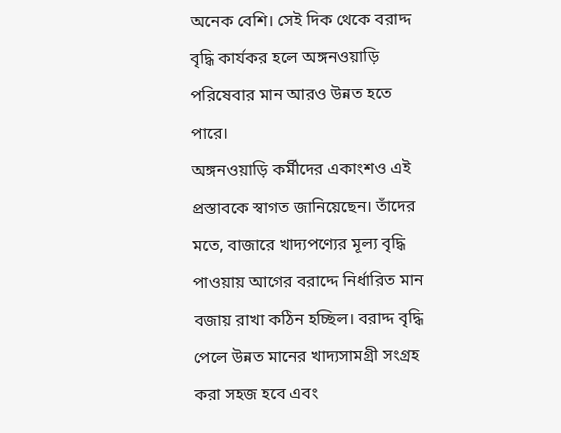অনেক বেশি। সেই দিক থেকে বরাদ্দ বৃদ্ধি কার্যকর হলে অঙ্গনওয়াড়ি পরিষেবার মান আরও উন্নত হতে পারে।
অঙ্গনওয়াড়ি কর্মীদের একাংশও এই প্রস্তাবকে স্বাগত জানিয়েছেন। তাঁদের মতে, বাজারে খাদ্যপণ্যের মূল্য বৃদ্ধি পাওয়ায় আগের বরাদ্দে নির্ধারিত মান বজায় রাখা কঠিন হচ্ছিল। বরাদ্দ বৃদ্ধি পেলে উন্নত মানের খাদ্যসামগ্রী সংগ্রহ করা সহজ হবে এবং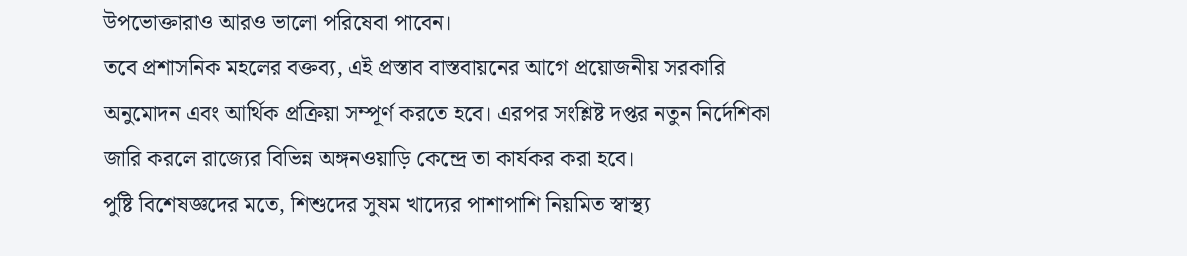উপভোক্তারাও আরও ভালো পরিষেবা পাবেন।
তবে প্রশাসনিক মহলের বক্তব্য, এই প্রস্তাব বাস্তবায়নের আগে প্রয়োজনীয় সরকারি অনুমোদন এবং আর্থিক প্রক্রিয়া সম্পূর্ণ করতে হবে। এরপর সংশ্লিষ্ট দপ্তর নতুন নির্দেশিকা জারি করলে রাজ্যের বিভিন্ন অঙ্গনওয়াড়ি কেন্দ্রে তা কার্যকর করা হবে।
পুষ্টি বিশেষজ্ঞদের মতে, শিশুদের সুষম খাদ্যের পাশাপাশি নিয়মিত স্বাস্থ্য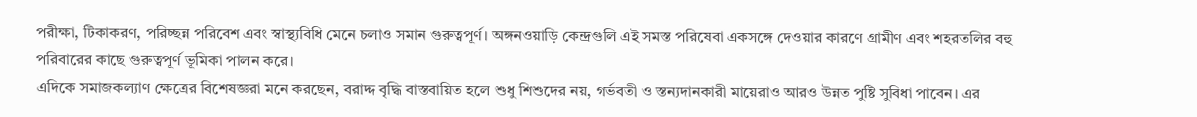পরীক্ষা, টিকাকরণ, পরিচ্ছন্ন পরিবেশ এবং স্বাস্থ্যবিধি মেনে চলাও সমান গুরুত্বপূর্ণ। অঙ্গনওয়াড়ি কেন্দ্রগুলি এই সমস্ত পরিষেবা একসঙ্গে দেওয়ার কারণে গ্রামীণ এবং শহরতলির বহু পরিবারের কাছে গুরুত্বপূর্ণ ভূমিকা পালন করে।
এদিকে সমাজকল্যাণ ক্ষেত্রের বিশেষজ্ঞরা মনে করছেন, বরাদ্দ বৃদ্ধি বাস্তবায়িত হলে শুধু শিশুদের নয়, গর্ভবতী ও স্তন্যদানকারী মায়েরাও আরও উন্নত পুষ্টি সুবিধা পাবেন। এর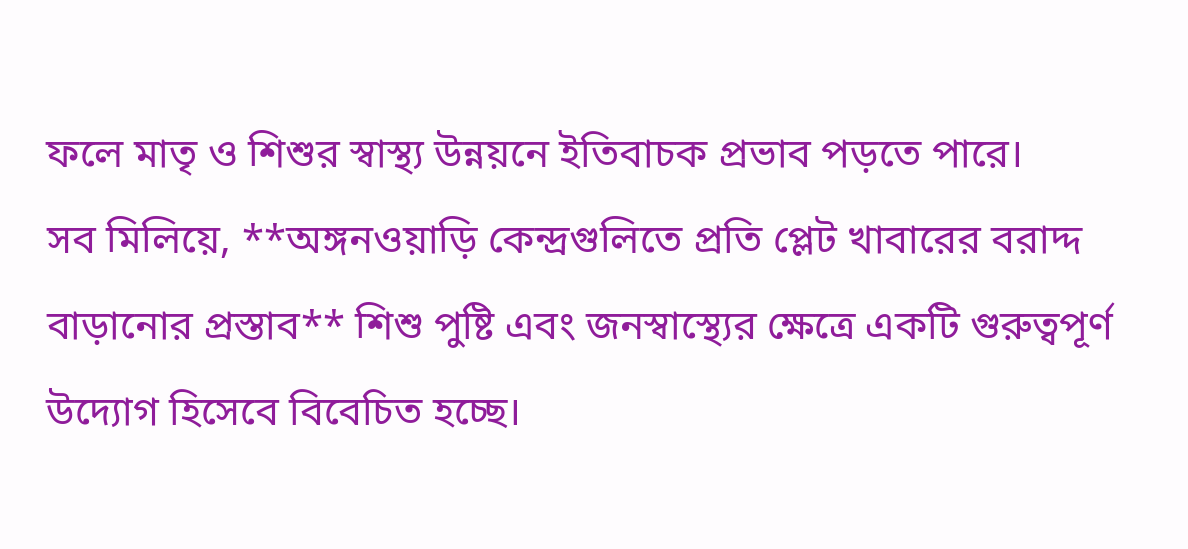ফলে মাতৃ ও শিশুর স্বাস্থ্য উন্নয়নে ইতিবাচক প্রভাব পড়তে পারে।
সব মিলিয়ে, **অঙ্গনওয়াড়ি কেন্দ্রগুলিতে প্রতি প্লেট খাবারের বরাদ্দ বাড়ানোর প্রস্তাব** শিশু পুষ্টি এবং জনস্বাস্থ্যের ক্ষেত্রে একটি গুরুত্বপূর্ণ উদ্যোগ হিসেবে বিবেচিত হচ্ছে।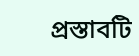প্রস্তাবটি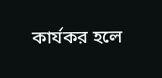কার্যকর হলে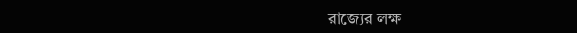রাজ্যের লক্ষ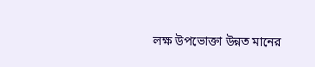লক্ষ উপভোক্তা উন্নত মানের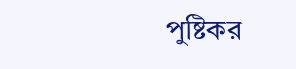পুষ্টিকর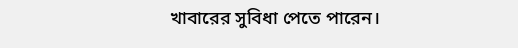খাবারের সুবিধা পেতে পারেন।